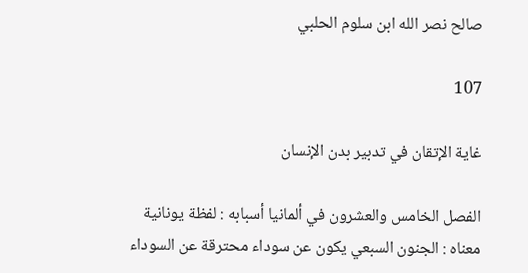صالح نصر الله ابن سلوم الحلبي

107

غاية الإتقان في تدبير بدن الإنسان

الفصل الخامس والعشرون في ألمانيا أسبابه : لفظة يونانية معناه : الجنون السبعي يكون عن سوداء محترقة عن السوداء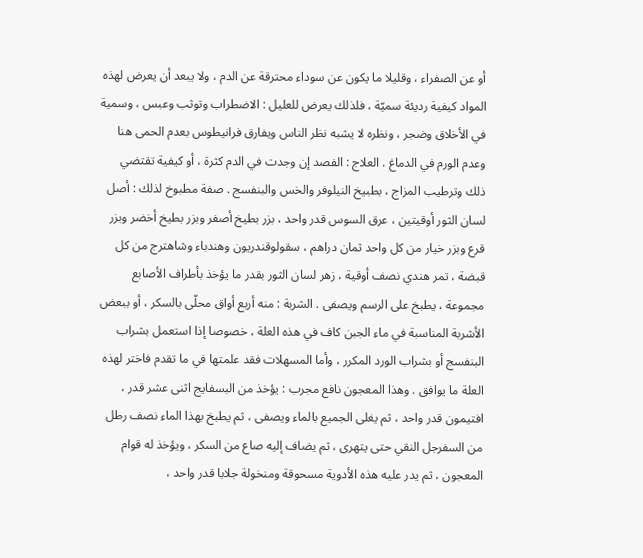أو عن الصفراء ، وقليلا ما يكون عن سوداء محترقة عن الدم ، ولا يبعد أن يعرض لهذه المواد كيفية رديئة سميّة ، فلذلك يعرض للعليل : الاضطراب وتوثب وعبس ، وسمية في الأخلاق وضجر ، ونظره لا يشبه نظر الناس ويفارق فرانيطوس بعدم الحمى هنا وعدم الورم في الدماغ . العلاج : الفصد إن وجدت في الدم كثرة ، أو كيفية تقتضي ذلك وترطيب المزاج ، بطبيخ النيلوفر والخس والبنفسج . صفة مطبوخ لذلك : أصل لسان الثور أوقيتين ، عرق السوس قدر واحد ، بزر بطيخ أصفر وبزر بطيخ أخضر وبزر قرع وبزر خيار من كل واحد ثمان دراهم ، سقولوقندريون وهندباء وشاهترج من كل قبضة ، تمر هندي نصف أوقية ، زهر لسان الثور بقدر ما يؤخذ بأطراف الأصابع مجموعة ، يطبخ على الرسم ويصفى . الشربة : منه أربع أواق محلّى بالسكر ، أو ببعض الأشربة المناسبة في ماء الجبن كاف في هذه العلة ، خصوصا إذا استعمل بشراب البنفسج أو بشراب الورد المكرر ، وأما المسهلات فقد علمتها في ما تقدم فاختر لهذه العلة ما يوافق . وهذا المعجون نافع مجرب : يؤخذ من البسفايج اثنى عشر قدر ، افتيمون قدر واحد ، ثم يغلى الجميع بالماء ويصفى ، ثم يطبخ بهذا الماء نصف رطل من السفرجل النقي حتى يتهرى ، ثم يضاف إليه صاع من السكر ، ويؤخذ له قوام المعجون ، ثم يدر عليه هذه الأدوية مسحوقة ومنخولة جلابا قدر واحد ،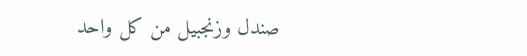صندل وزنجبيل من كل واحد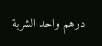درهم واحد الشربة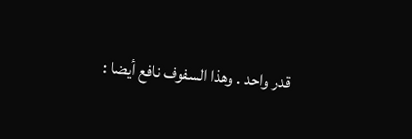قدر واحد . وهذا السفوف نافع أيضا :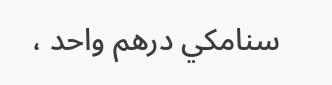سنامكي درهم واحد ،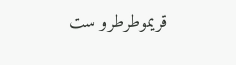قريموطرطرو ست